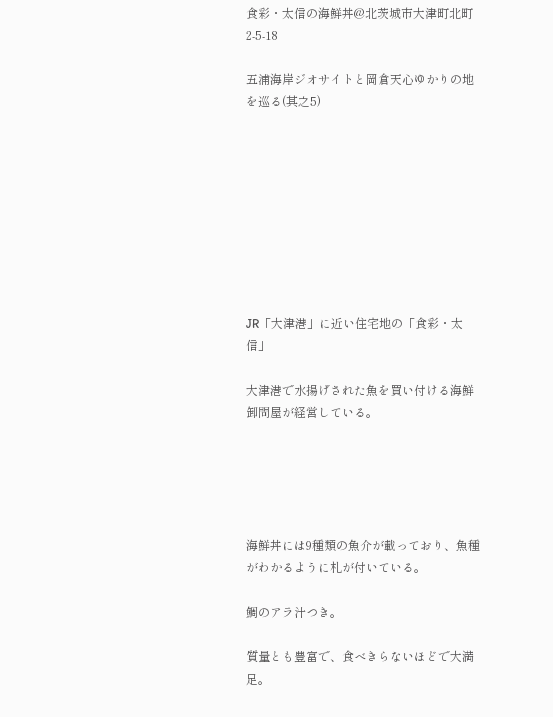食彩・太信の海鮮丼@北茨城市大津町北町2-5-18

五浦海岸ジオサイトと岡倉天心ゆかりの地を巡る(其之5)









JR「大津港」に近い住宅地の「食彩・太信」

大津港で水揚げされた魚を買い付ける海鮮卸問屋が経営している。





海鮮丼には9種類の魚介が載っており、魚種がわかるように札が付いている。

鯛のアラ汁つき。

質量とも豊富で、食べきらないほどで大満足。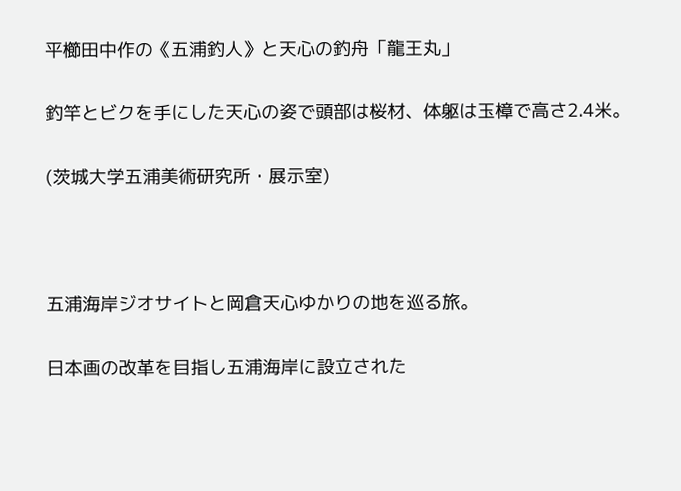平櫛田中作の《五浦釣人》と天心の釣舟「龍王丸」

釣竿とビクを手にした天心の姿で頭部は桜材、体躯は玉樟で高さ2.4米。

(茨城大学五浦美術研究所・展示室)



五浦海岸ジオサイトと岡倉天心ゆかりの地を巡る旅。

日本画の改革を目指し五浦海岸に設立された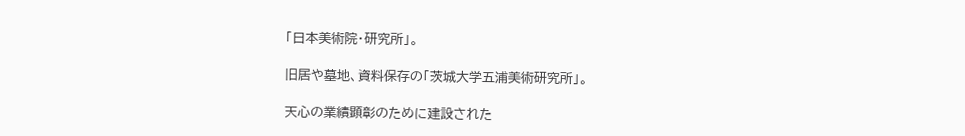「日本美術院・研究所」。

旧居や墓地、資料保存の「茨城大学五浦美術研究所」。

天心の業績顕彰のために建設された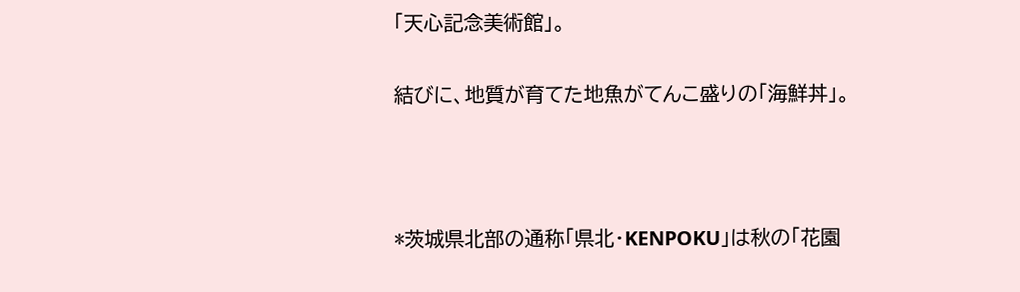「天心記念美術館」。

結びに、地質が育てた地魚がてんこ盛りの「海鮮丼」。



*茨城県北部の通称「県北・KENPOKU」は秋の「花園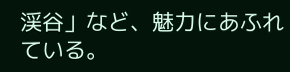渓谷」など、魅力にあふれている。